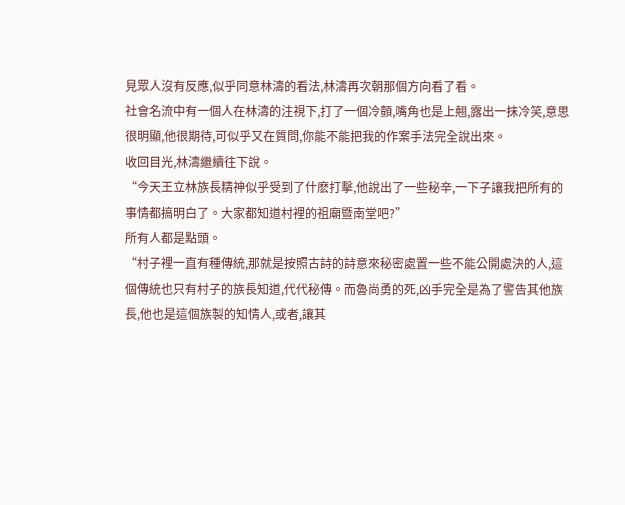見眾人沒有反應,似乎同意林濤的看法,林濤再次朝那個方向看了看。
社會名流中有一個人在林濤的注視下,打了一個冷顫,嘴角也是上翹,露出一抹冷笑,意思很明顯,他很期待,可似乎又在質問,你能不能把我的作案手法完全說出來。
收回目光,林濤繼續往下說。
“今天王立林族長精神似乎受到了什麽打擊,他說出了一些秘辛,一下子讓我把所有的事情都搞明白了。大家都知道村裡的祖廟暨南堂吧?”
所有人都是點頭。
“村子裡一直有種傳統,那就是按照古詩的詩意來秘密處置一些不能公開處決的人,這個傳統也只有村子的族長知道,代代秘傳。而魯尚勇的死,凶手完全是為了警告其他族長,他也是這個族製的知情人,或者,讓其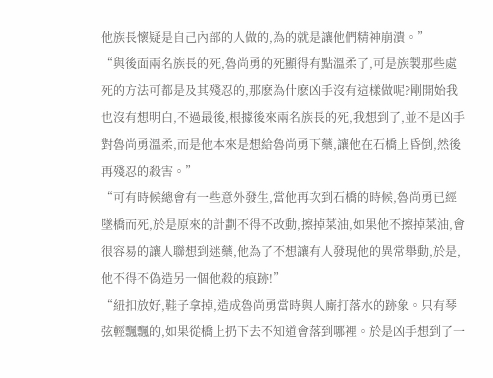他族長懷疑是自己內部的人做的,為的就是讓他們精神崩潰。”
“與後面兩名族長的死,魯尚勇的死顯得有點溫柔了,可是族製那些處死的方法可都是及其殘忍的,那麽為什麽凶手沒有這樣做呢?剛開始我也沒有想明白,不過最後,根據後來兩名族長的死,我想到了,並不是凶手對魯尚勇溫柔,而是他本來是想給魯尚勇下藥,讓他在石橋上昏倒,然後再殘忍的殺害。”
“可有時候總會有一些意外發生,當他再次到石橋的時候,魯尚勇已經墜橋而死,於是原來的計劃不得不改動,擦掉菜油,如果他不擦掉菜油,會很容易的讓人聯想到迷藥,他為了不想讓有人發現他的異常舉動,於是,他不得不偽造另一個他殺的痕跡!”
“紐扣放好,鞋子拿掉,造成魯尚勇當時與人廝打落水的跡象。只有琴弦輕飄飄的,如果從橋上扔下去不知道會落到哪裡。於是凶手想到了一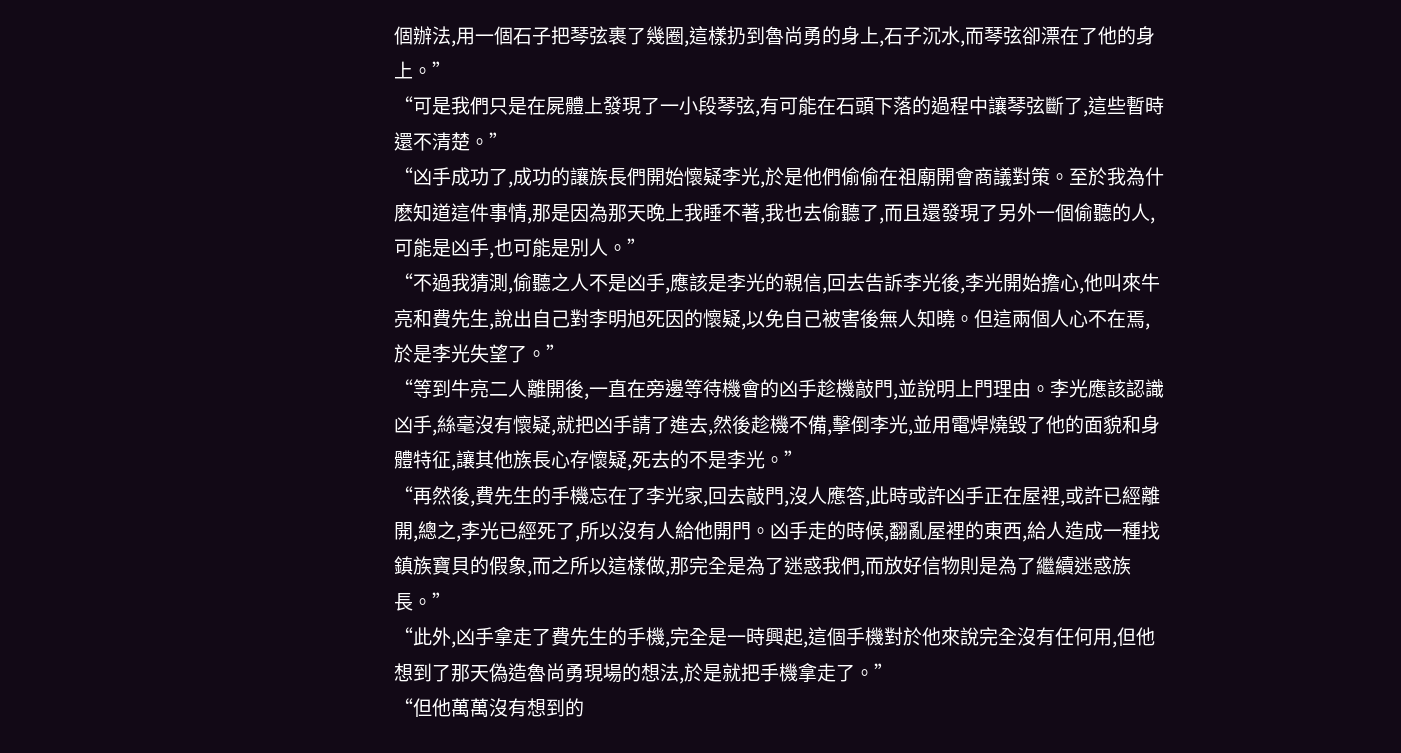個辦法,用一個石子把琴弦裹了幾圈,這樣扔到魯尚勇的身上,石子沉水,而琴弦卻漂在了他的身上。”
“可是我們只是在屍體上發現了一小段琴弦,有可能在石頭下落的過程中讓琴弦斷了,這些暫時還不清楚。”
“凶手成功了,成功的讓族長們開始懷疑李光,於是他們偷偷在祖廟開會商議對策。至於我為什麽知道這件事情,那是因為那天晚上我睡不著,我也去偷聽了,而且還發現了另外一個偷聽的人,可能是凶手,也可能是別人。”
“不過我猜測,偷聽之人不是凶手,應該是李光的親信,回去告訴李光後,李光開始擔心,他叫來牛亮和費先生,說出自己對李明旭死因的懷疑,以免自己被害後無人知曉。但這兩個人心不在焉,於是李光失望了。”
“等到牛亮二人離開後,一直在旁邊等待機會的凶手趁機敲門,並說明上門理由。李光應該認識凶手,絲毫沒有懷疑,就把凶手請了進去,然後趁機不備,擊倒李光,並用電焊燒毀了他的面貌和身體特征,讓其他族長心存懷疑,死去的不是李光。”
“再然後,費先生的手機忘在了李光家,回去敲門,沒人應答,此時或許凶手正在屋裡,或許已經離開,總之,李光已經死了,所以沒有人給他開門。凶手走的時候,翻亂屋裡的東西,給人造成一種找鎮族寶貝的假象,而之所以這樣做,那完全是為了迷惑我們,而放好信物則是為了繼續迷惑族長。”
“此外,凶手拿走了費先生的手機,完全是一時興起,這個手機對於他來說完全沒有任何用,但他想到了那天偽造魯尚勇現場的想法,於是就把手機拿走了。”
“但他萬萬沒有想到的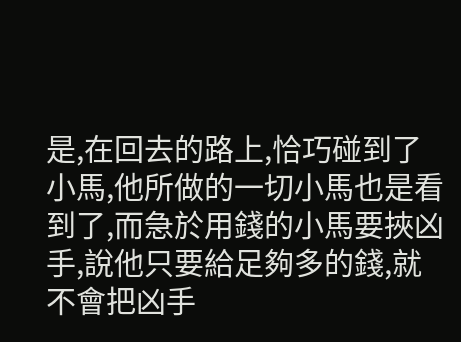是,在回去的路上,恰巧碰到了小馬,他所做的一切小馬也是看到了,而急於用錢的小馬要挾凶手,說他只要給足夠多的錢,就不會把凶手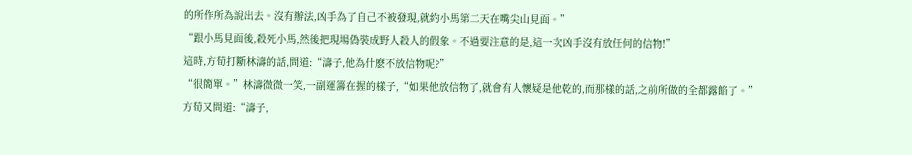的所作所為說出去。沒有辦法,凶手為了自己不被發現,就約小馬第二天在嘴尖山見面。”
“跟小馬見面後,殺死小馬,然後把現場偽裝成野人殺人的假象。不過要注意的是,這一次凶手沒有放任何的信物!”
這時,方荀打斷林濤的話,問道:“濤子,他為什麽不放信物呢?”
“很簡單。”林濤微微一笑,一副運籌在握的樣子,“如果他放信物了,就會有人懷疑是他乾的,而那樣的話,之前所做的全都露餡了。”
方荀又問道:“濤子,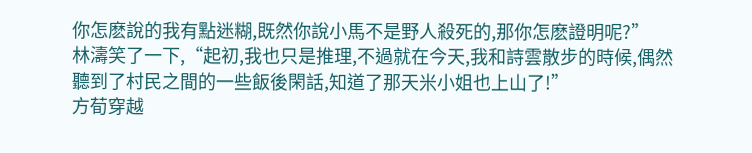你怎麽說的我有點迷糊,既然你說小馬不是野人殺死的,那你怎麽證明呢?”
林濤笑了一下,“起初,我也只是推理,不過就在今天,我和詩雲散步的時候,偶然聽到了村民之間的一些飯後閑話,知道了那天米小姐也上山了!”
方荀穿越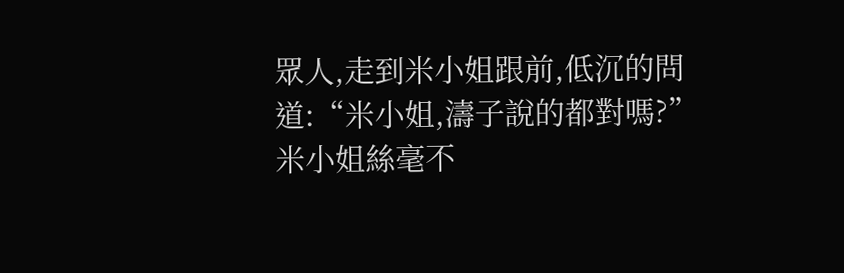眾人,走到米小姐跟前,低沉的問道:“米小姐,濤子說的都對嗎?”
米小姐絲毫不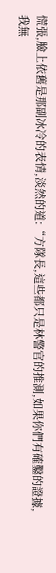慌張,臉上依舊是那副冰冷的表情,淡然的道:“方隊長,這些都只是林警官的推測,如果你們有確鑿的證據,我無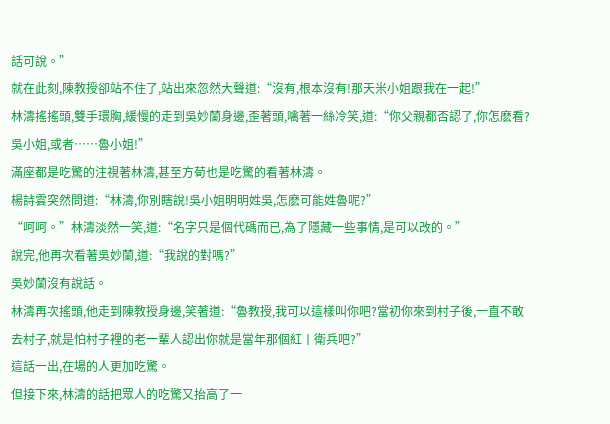話可說。”
就在此刻,陳教授卻站不住了,站出來忽然大聲道:“沒有,根本沒有!那天米小姐跟我在一起!”
林濤搖搖頭,雙手環胸,緩慢的走到吳妙蘭身邊,歪著頭,噙著一絲冷笑,道:“你父親都否認了,你怎麽看?吳小姐,或者……魯小姐!”
滿座都是吃驚的注視著林濤,甚至方荀也是吃驚的看著林濤。
楊詩雲突然問道:“林濤,你別瞎說!吳小姐明明姓吳,怎麽可能姓魯呢?”
“呵呵。”林濤淡然一笑,道:“名字只是個代碼而已,為了隱藏一些事情,是可以改的。”
說完,他再次看著吳妙蘭,道:“我說的對嗎?”
吳妙蘭沒有說話。
林濤再次搖頭,他走到陳教授身邊,笑著道:“魯教授,我可以這樣叫你吧?當初你來到村子後,一直不敢去村子,就是怕村子裡的老一輩人認出你就是當年那個紅丨衛兵吧?”
這話一出,在場的人更加吃驚。
但接下來,林濤的話把眾人的吃驚又抬高了一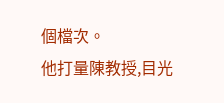個檔次。
他打量陳教授,目光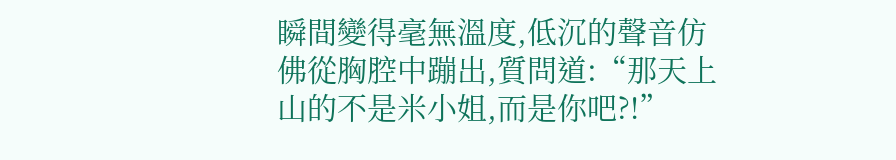瞬間變得毫無溫度,低沉的聲音仿佛從胸腔中蹦出,質問道:“那天上山的不是米小姐,而是你吧?!”